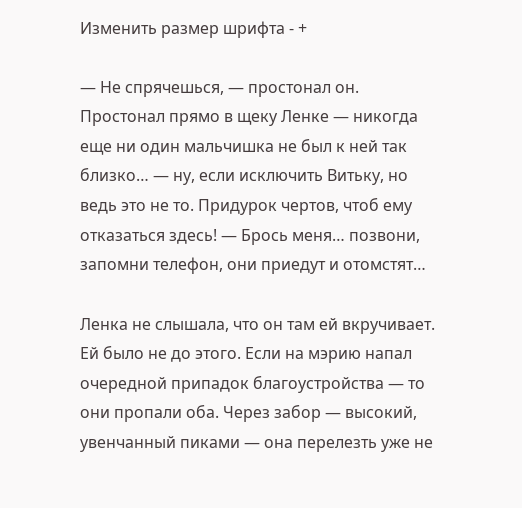Изменить размер шрифта - +

— Не спрячешься, — простонал он. Простонал прямо в щеку Ленке — никогда еще ни один мальчишка не был к ней так близко… — ну, если исключить Витьку, но ведь это не то. Придурок чертов, чтоб ему отказаться здесь! — Брось меня… позвони, запомни телефон, они приедут и отомстят…

Ленка не слышала, что он там ей вкручивает. Ей было не до этого. Если на мэрию напал очередной припадок благоустройства — то они пропали оба. Через забор — высокий, увенчанный пиками — она перелезть уже не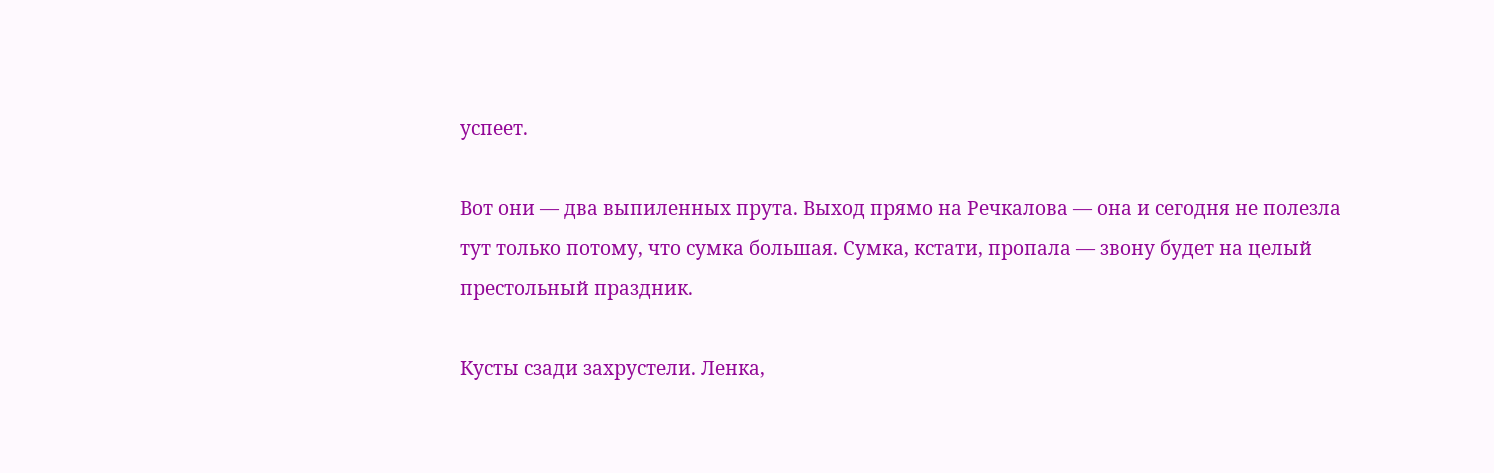успеет.

Вот они — два выпиленных прута. Выход прямо на Речкалова — она и сегодня не полезла тут только потому, что сумка большая. Сумка, кстати, пропала — звону будет на целый престольный праздник.

Кусты сзади захрустели. Ленка,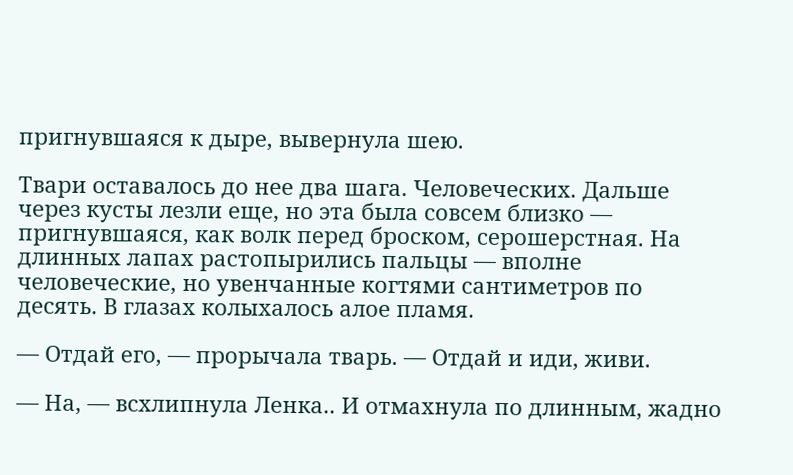пригнувшаяся к дыре, вывернула шею.

Твари оставалось до нее два шага. Человеческих. Дальше через кусты лезли еще, но эта была совсем близко — пригнувшаяся, как волк перед броском, серошерстная. На длинных лапах растопырились пальцы — вполне человеческие, но увенчанные когтями сантиметров по десять. В глазах колыхалось алое пламя.

— Отдай его, — прорычала тварь. — Отдай и иди, живи.

— На, — всхлипнула Ленка.. И отмахнула по длинным, жадно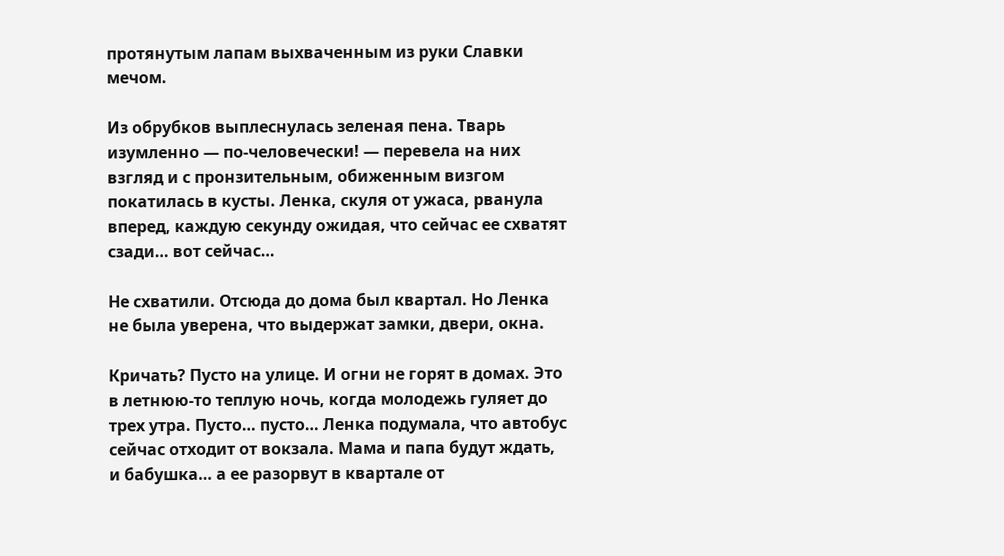протянутым лапам выхваченным из руки Славки мечом.

Из обрубков выплеснулась зеленая пена. Тварь изумленно — по-человечески! — перевела на них взгляд и с пронзительным, обиженным визгом покатилась в кусты. Ленка, скуля от ужаса, рванула вперед, каждую секунду ожидая, что сейчас ее схватят сзади… вот сейчас…

Не схватили. Отсюда до дома был квартал. Но Ленка не была уверена, что выдержат замки, двери, окна.

Кричать? Пусто на улице. И огни не горят в домах. Это в летнюю-то теплую ночь, когда молодежь гуляет до трех утра. Пусто… пусто… Ленка подумала, что автобус сейчас отходит от вокзала. Мама и папа будут ждать, и бабушка… а ее разорвут в квартале от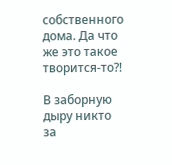собственного дома. Да что же это такое творится-то?!

В заборную дыру никто за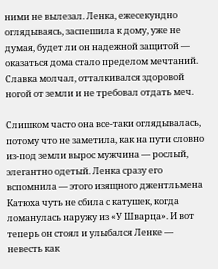ними не вылезал. Ленка, ежесекундно оглядываясь, заспешила к дому, уже не думая, будет ли он надежной защитой — оказаться дома стало пределом мечтаний. Славка молчал, отталкивался здоровой ногой от земли и не требовал отдать меч.

Слишком часто она все-таки оглядывалась, потому что не заметила, как на пути словно из-под земли вырос мужчина — рослый, элегантно одетый. Ленка сразу его вспомнила — этого изящного джентльмена Катюха чуть не сбила с катушек, когда ломанулась наружу из «У Шварца». И вот теперь он стоял и улыбался Ленке — невесть как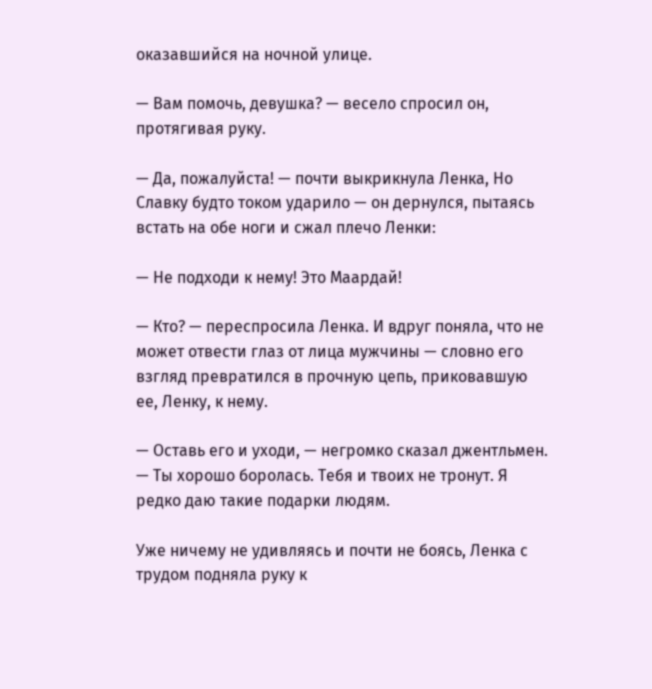оказавшийся на ночной улице.

— Вам помочь, девушка? — весело спросил он, протягивая руку.

— Да, пожалуйста! — почти выкрикнула Ленка, Но Славку будто током ударило — он дернулся, пытаясь встать на обе ноги и сжал плечо Ленки:

— Не подходи к нему! Это Маардай!

— Кто? — переспросила Ленка. И вдруг поняла, что не может отвести глаз от лица мужчины — словно его взгляд превратился в прочную цепь, приковавшую ее, Ленку, к нему.

— Оставь его и уходи, — негромко сказал джентльмен. — Ты хорошо боролась. Тебя и твоих не тронут. Я редко даю такие подарки людям.

Уже ничему не удивляясь и почти не боясь, Ленка с трудом подняла руку к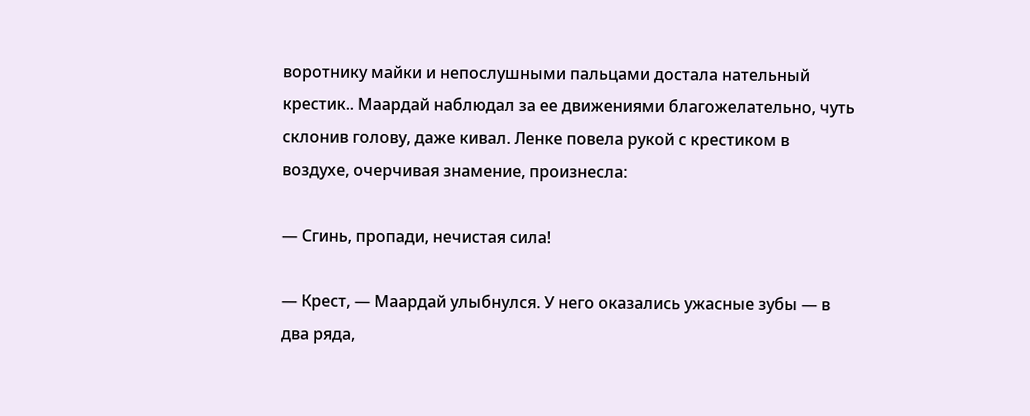воротнику майки и непослушными пальцами достала нательный крестик.. Маардай наблюдал за ее движениями благожелательно, чуть склонив голову, даже кивал. Ленке повела рукой с крестиком в воздухе, очерчивая знамение, произнесла:

— Сгинь, пропади, нечистая сила!

— Крест, — Маардай улыбнулся. У него оказались ужасные зубы — в два ряда,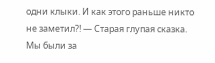одни клыки. И как этого раньше никто не заметил?! — Старая глупая сказка. Мы были за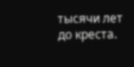тысячи лет до креста.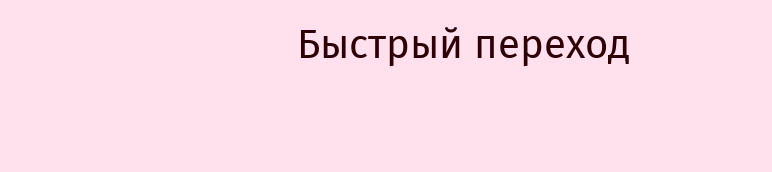Быстрый переход